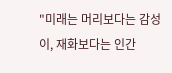"미래는 머리보다는 감성이, 재화보다는 인간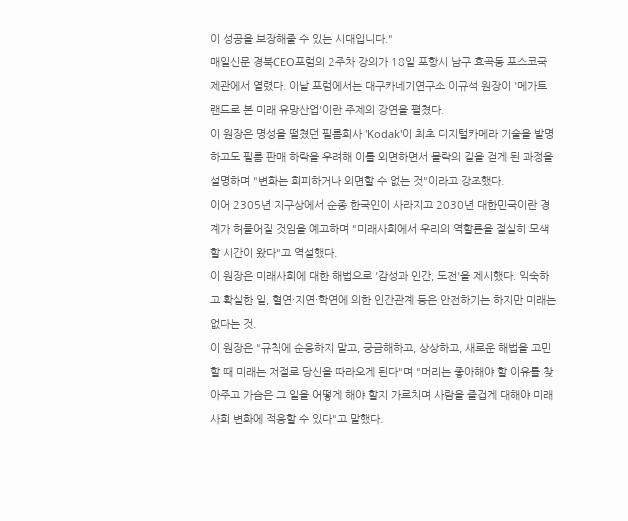이 성공을 보장해줄 수 있는 시대입니다."
매일신문 경북CEO포럼의 2주차 강의가 18일 포항시 남구 효곡동 포스코국제관에서 열렸다. 이날 포럼에서는 대구카네기연구소 이규석 원장이 '메가트랜드로 본 미래 유망산업'이란 주제의 강연을 펼쳤다.
이 원장은 명성을 떨쳤던 필름회사 'Kodak'이 최초 디지털카메라 기술을 발명하고도 필름 판매 하락을 우려해 이를 외면하면서 몰락의 길을 걷게 된 과정을 설명하며 "변화는 회피하거나 외면할 수 없는 것"이라고 강조했다.
이어 2305년 지구상에서 순종 한국인이 사라지고 2030년 대한민국이란 경계가 허물어질 것임을 예고하며 "미래사회에서 우리의 역할론을 절실히 모색할 시간이 왔다"고 역설했다.
이 원장은 미래사회에 대한 해법으로 '감성과 인간, 도전'을 제시했다. 익숙하고 확실한 일, 혈연·지연·학연에 의한 인간관계 등은 안전하기는 하지만 미래는 없다는 것.
이 원장은 "규칙에 순응하지 말고, 궁금해하고, 상상하고, 새로운 해법을 고민할 때 미래는 저절로 당신을 따라오게 된다"며 "머리는 좋아해야 할 이유를 찾아주고 가슴은 그 일을 어떻게 해야 할지 가르치며 사람을 즐겁게 대해야 미래사회 변화에 적응할 수 있다"고 말했다.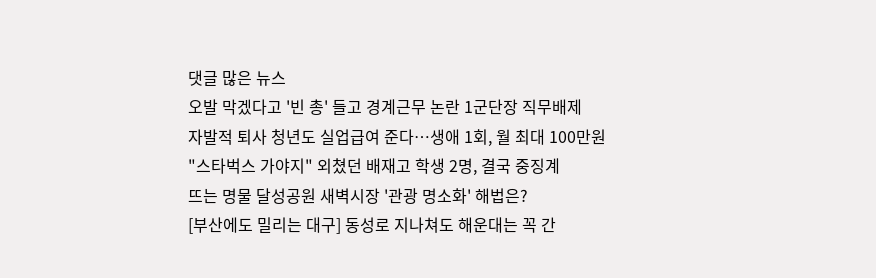댓글 많은 뉴스
오발 막겠다고 '빈 총' 들고 경계근무 논란 1군단장 직무배제
자발적 퇴사 청년도 실업급여 준다…생애 1회, 월 최대 100만원
"스타벅스 가야지" 외쳤던 배재고 학생 2명, 결국 중징계
뜨는 명물 달성공원 새벽시장 '관광 명소화' 해법은?
[부산에도 밀리는 대구] 동성로 지나쳐도 해운대는 꼭 간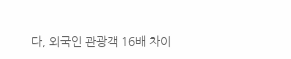다, 외국인 관광객 16배 차이